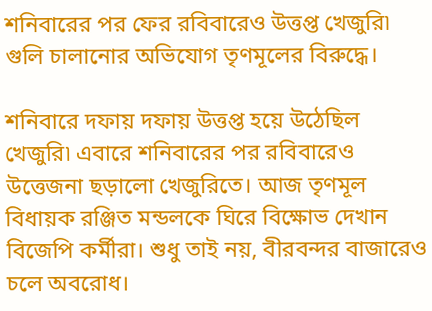শনিবারের পর ফের রবিবারেও উত্তপ্ত খেজুরি৷ গুলি চালানোর অভিযোগ তৃণমূলের বিরুদ্ধে।

শনিবারে দফায় দফায় উত্তপ্ত হয়ে উঠেছিল খেজুরি৷ এবারে শনিবারের পর রবিবারেও উত্তেজনা ছড়ালো খেজুরিতে। আজ তৃণমূল বিধায়ক রঞ্জিত মন্ডলকে ঘিরে বিক্ষোভ দেখান বিজেপি কর্মীরা। শুধু তাই নয়, বীরবন্দর বাজারেও চলে অবরোধ।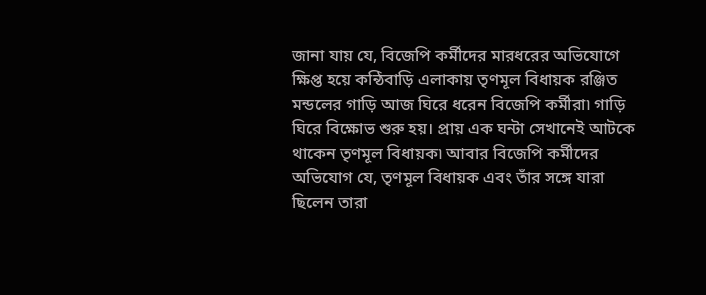জানা যায় যে, বিজেপি কর্মীদের মারধরের অভিযোগে ক্ষিপ্ত হয়ে কন্ঠিবাড়ি এলাকায় তৃণমূল বিধায়ক রঞ্জিত মন্ডলের গাড়ি আজ ঘিরে ধরেন বিজেপি কর্মীরা৷ গাড়ি ঘিরে বিক্ষোভ শুরু হয়। প্রায় এক ঘন্টা সেখানেই আটকে থাকেন তৃণমূল বিধায়ক৷ আবার বিজেপি কর্মীদের অভিযোগ যে, তৃণমূল বিধায়ক এবং তাঁর সঙ্গে যারা ছিলেন তারা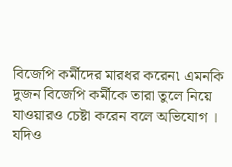বিজেপি কর্মীদের মারধর করেন৷ এমনকি দুজন বিজেপি কর্মীকে তারা তুলে নিয়ে যাওয়ারও চেষ্টা করেন বলে অভিযোগ । যদিও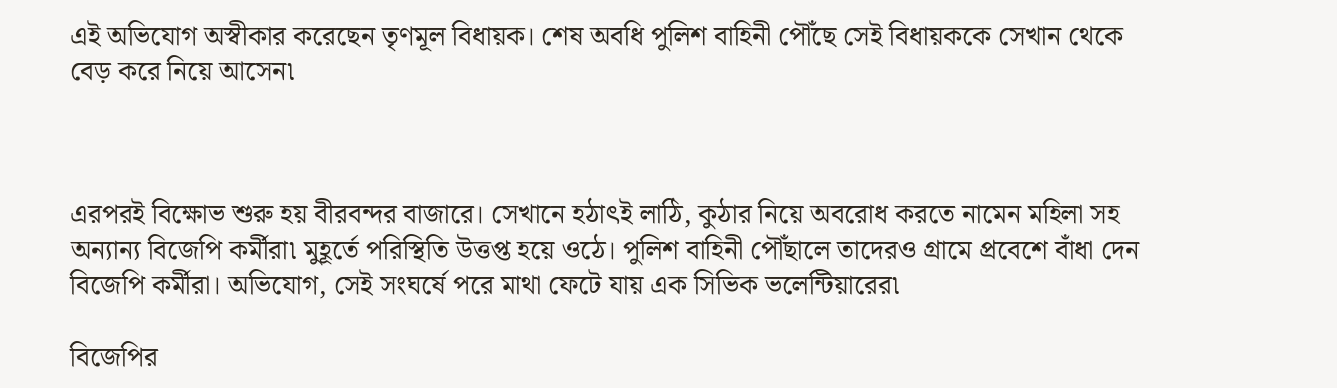এই অভিযোগ অস্বীকার করেছেন তৃণমূল বিধায়ক। শেষ অবধি পুলিশ বাহিনী পৌঁছে সেই বিধায়ককে সেখান থেকে বেড় করে নিয়ে আসেন৷



এরপরই বিক্ষোভ শুরু হয় বীরবন্দর বাজারে। সেখানে হঠাৎই লাঠি, কুঠার নিয়ে অবরোধ করতে নামেন মহিলা সহ অন্যান্য বিজেপি কর্মীরা৷ মুহূর্তে পরিস্থিতি উত্তপ্ত হয়ে ওঠে। পুলিশ বাহিনী পৌঁছালে তাদেরও গ্রামে প্রবেশে বাঁধা দেন বিজেপি কর্মীরা। অভিযোগ, সেই সংঘর্ষে পরে মাথা ফেটে যায় এক সিভিক ভলেন্টিয়ারের৷

বিজেপির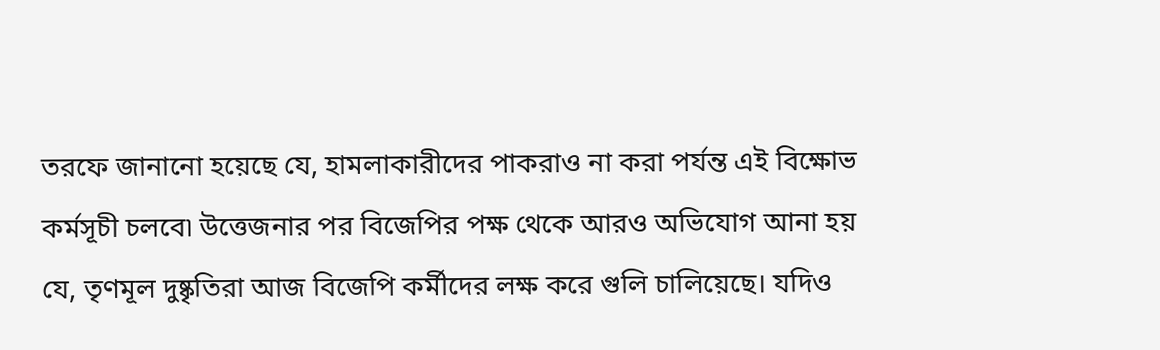তরফে জানানো হয়েছে যে, হামলাকারীদের পাকরাও না করা পর্যন্ত এই বিক্ষোভ কর্মসূচী চলবে৷ উত্তেজনার পর বিজেপির পক্ষ থেকে আরও অভিযোগ আনা হয় যে, তৃণমূল দুষ্কৃতিরা আজ বিজেপি কর্মীদের লক্ষ করে গুলি চালিয়েছে। যদিও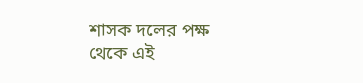শাসক দলের পক্ষ থেকে এই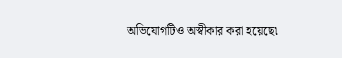অভিযোগটিও অস্বীকার করা হয়েছে৷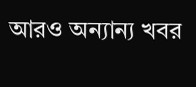আরও অন্যান্য খবর